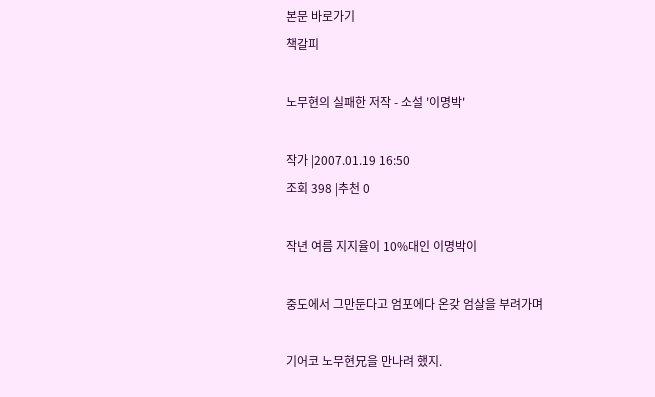본문 바로가기
책갈피

노무현의 실패한 저작 - 소설 '이명박'

작가 |2007.01.19 16:50
조회 398 |추천 0

작년 여름 지지율이 10%대인 이명박이

중도에서 그만둔다고 엄포에다 온갖 엄살을 부려가며

기어코 노무현兄을 만나려 했지.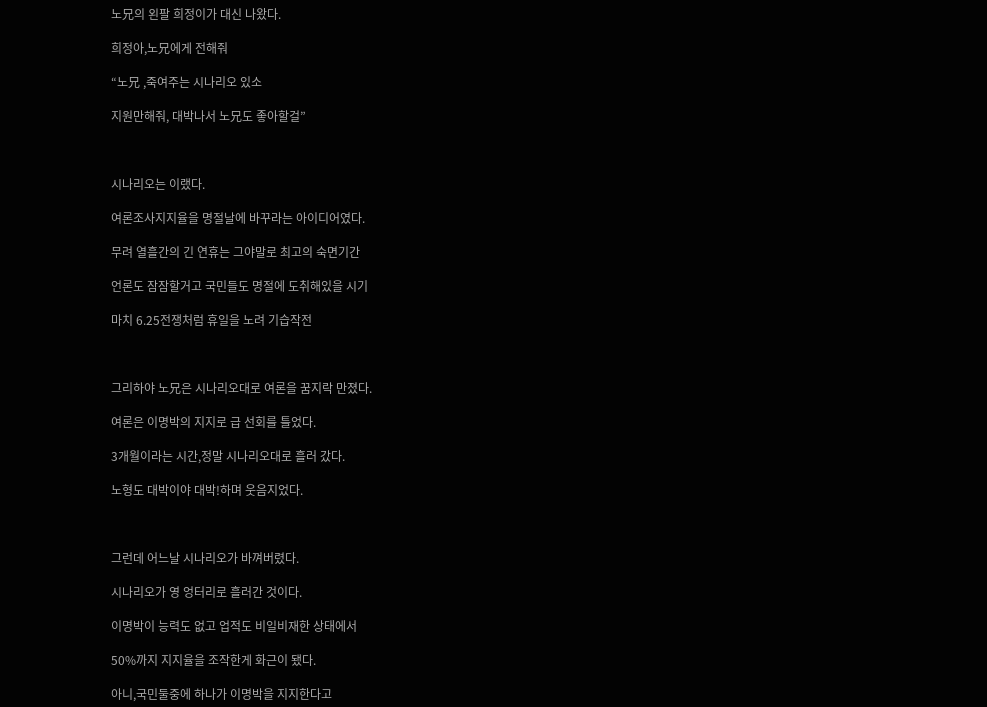노兄의 왼팔 희정이가 대신 나왔다.

희정아,노兄에게 전해줘

“노兄 ,죽여주는 시나리오 있소

지원만해줘, 대박나서 노兄도 좋아할걸”



시나리오는 이랬다.

여론조사지지율을 명절날에 바꾸라는 아이디어였다.

무려 열흘간의 긴 연휴는 그야말로 최고의 숙면기간

언론도 잠잠할거고 국민들도 명절에 도취해있을 시기

마치 6.25전쟁처럼 휴일을 노려 기습작전



그리하야 노兄은 시나리오대로 여론을 꿈지락 만졌다.

여론은 이명박의 지지로 급 선회를 틀었다.

3개월이라는 시간,정말 시나리오대로 흘러 갔다.

노형도 대박이야 대박!하며 웃음지었다.



그런데 어느날 시나리오가 바껴버렸다.

시나리오가 영 엉터리로 흘러간 것이다.

이명박이 능력도 없고 업적도 비일비재한 상태에서

50%까지 지지율을 조작한게 화근이 됐다.

아니,국민둘중에 하나가 이명박을 지지한다고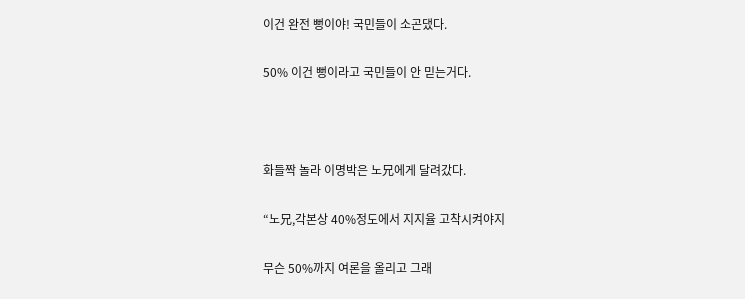이건 완전 뻥이야! 국민들이 소곤댔다.

50% 이건 뻥이라고 국민들이 안 믿는거다.



화들짝 놀라 이명박은 노兄에게 달려갔다.

“노兄,각본상 40%정도에서 지지율 고착시켜야지

무슨 50%까지 여론을 올리고 그래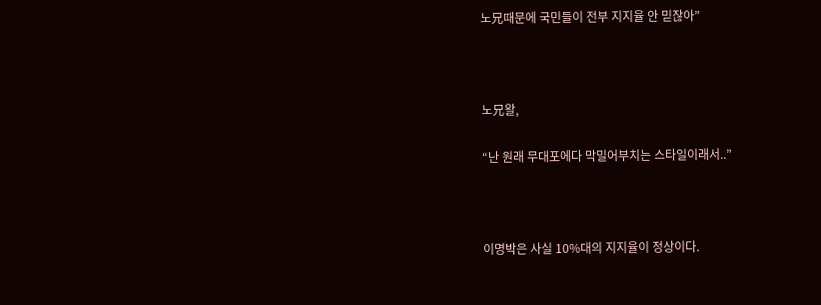노兄때문에 국민들이 전부 지지율 안 믿잖아”



노兄왈,

“난 원래 무대포에다 막밀어부치는 스타일이래서..”



이명박은 사실 10%대의 지지율이 정상이다.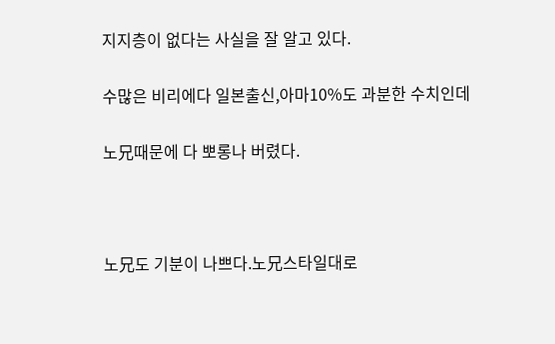지지층이 없다는 사실을 잘 알고 있다.

수많은 비리에다 일본출신,아마10%도 과분한 수치인데

노兄때문에 다 뽀롱나 버렸다.



노兄도 기분이 나쁘다.노兄스타일대로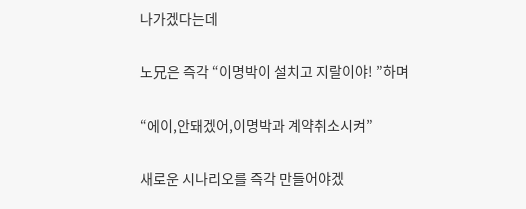나가겠다는데

노兄은 즉각 “이명박이 설치고 지랄이야! ”하며

“에이,안돼겠어,이명박과 계약취소시켜”

새로운 시나리오를 즉각 만들어야겠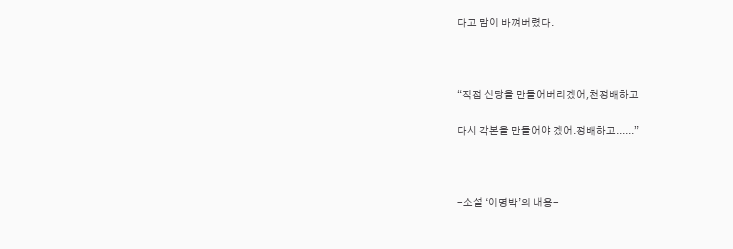다고 맘이 바껴버렸다.



“직접 신당을 만들어버리겠어,천정배하고

다시 각본을 만들어야 겠어.정배하고......”



-소설 ‘이명박’의 내용-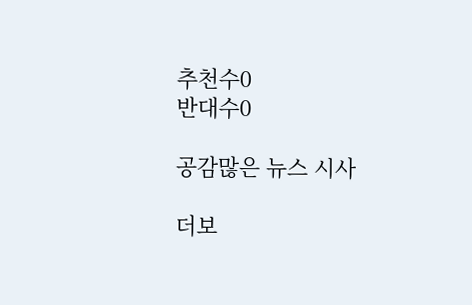추천수0
반대수0

공감많은 뉴스 시사

더보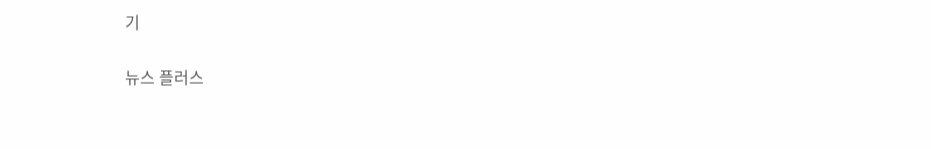기

뉴스 플러스